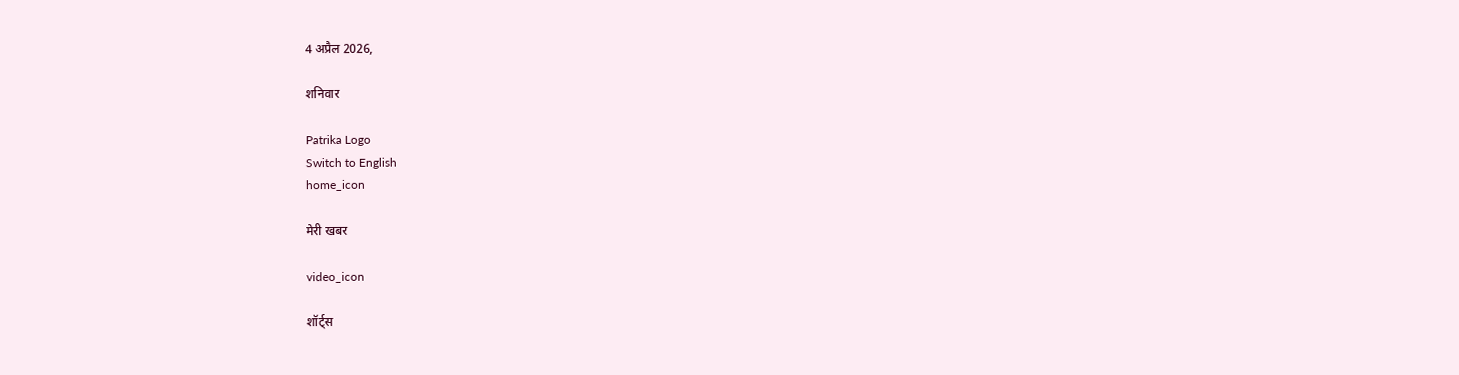4 अप्रैल 2026,

शनिवार

Patrika Logo
Switch to English
home_icon

मेरी खबर

video_icon

शॉर्ट्स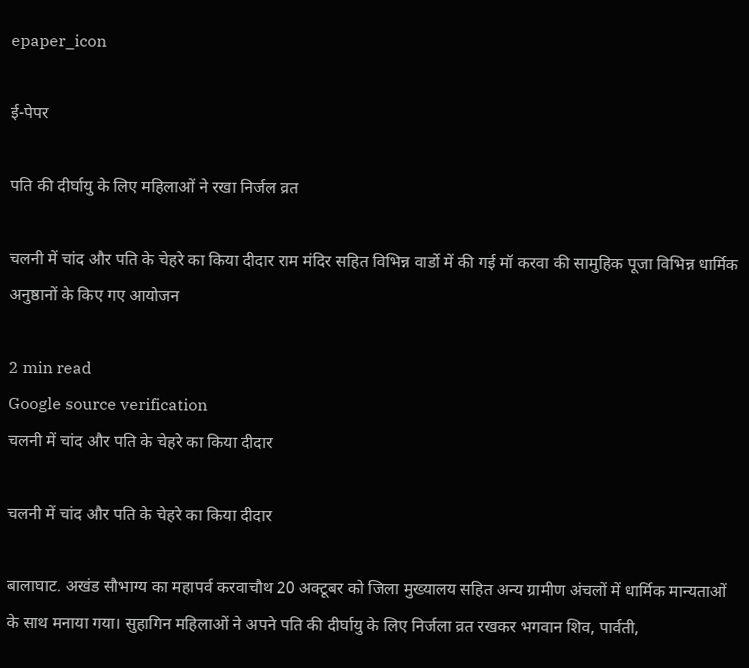epaper_icon

ई-पेपर

पति की दीर्घायु के लिए महिलाओं ने रखा निर्जल व्रत

चलनी में चांद और पति के चेहरे का किया दीदार राम मंदिर सहित विभिन्न वार्डो में की गई मॉ करवा की सामुहिक पूजा विभिन्न धार्मिक अनुष्ठानों के किए गए आयोजन

2 min read
Google source verification
चलनी में चांद और पति के चेहरे का किया दीदार

चलनी में चांद और पति के चेहरे का किया दीदार

बालाघाट. अखंड सौभाग्य का महापर्व करवाचौथ 20 अक्टूबर को जिला मुख्यालय सहित अन्य ग्रामीण अंचलों में धार्मिक मान्यताओं के साथ मनाया गया। सुहागिन महिलाओं ने अपने पति की दीर्घायु के लिए निर्जला व्रत रखकर भगवान शिव, पार्वती,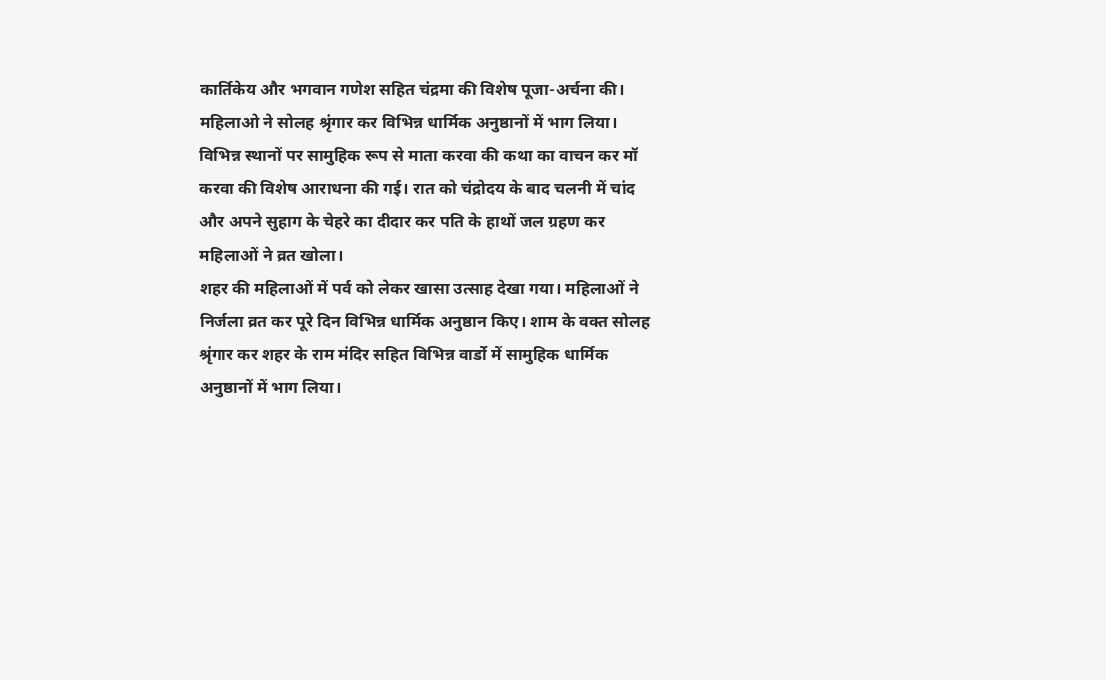कार्तिकेय और भगवान गणेश सहित चंद्रमा की विशेष पूजा-अर्चना की। महिलाओ ने सोलह श्रृंगार कर विभिन्न धार्मिक अनुष्ठानों में भाग लिया। विभिन्न स्थानों पर सामुहिक रूप से माता करवा की कथा का वाचन कर मॉ करवा की विशेष आराधना की गई। रात को चंद्रोदय के बाद चलनी में चांद और अपने सुहाग के चेहरे का दीदार कर पति के हाथों जल ग्रहण कर महिलाओं ने व्रत खोला।
शहर की महिलाओं में पर्व को लेकर खासा उत्साह देखा गया। महिलाओं ने निर्जला व्रत कर पूरे दिन विभिन्न धार्मिक अनुष्ठान किए। शाम के वक्त सोलह श्रृंगार कर शहर के राम मंदिर सहित विभिन्न वार्डो में सामुहिक धार्मिक अनुष्ठानों में भाग लिया।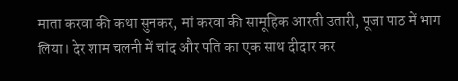माता करवा की कथा सुनकर, मां करवा की सामूहिक आरती उतारी, पूजा पाठ में भाग लिया। देर शाम चलनी में चांद और पति का एक साथ दीदार कर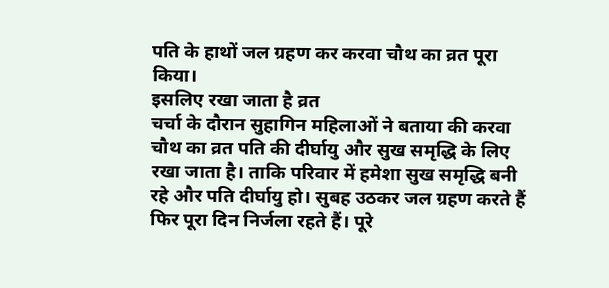पति के हाथों जल ग्रहण कर करवा चौथ का व्रत पूरा किया।
इसलिए रखा जाता है व्रत
चर्चा के दौरान सुहागिन महिलाओं ने बताया की करवा चौथ का व्रत पति की दीर्घायु और सुख समृद्धि के लिए रखा जाता है। ताकि परिवार में हमेशा सुख समृद्धि बनी रहे और पति दीर्घायु हो। सुबह उठकर जल ग्रहण करते हैं फिर पूरा दिन निर्जला रहते हैं। पूरे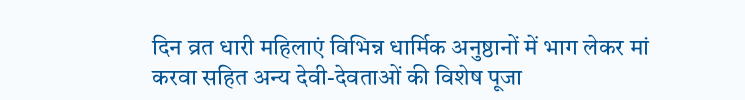दिन व्रत धारी महिलाएं विभिन्न धार्मिक अनुष्ठानों में भाग लेकर मां करवा सहित अन्य देवी-देवताओं की विशेष पूजा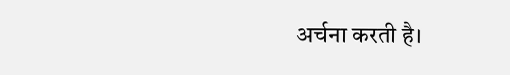अर्चना करती है।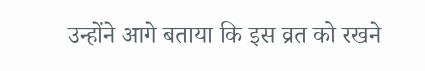उन्होंने आगे बताया कि इस व्रत को रखने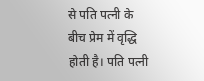से पति पत्नी के बीच प्रेम में वृद्धि होती है। पति पत्नी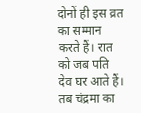दोनों ही इस व्रत का सम्मान करते हैं। रात को जब पति देव घर आते हैं। तब चंद्रमा का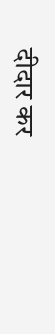दीदार कर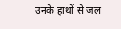उनके हाथों से जल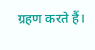ग्रहण करते हैं।